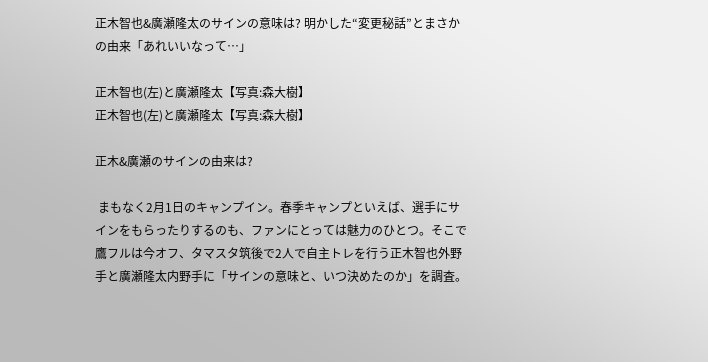正木智也&廣瀬隆太のサインの意味は? 明かした“変更秘話”とまさかの由来「あれいいなって…」

正木智也(左)と廣瀬隆太【写真:森大樹】
正木智也(左)と廣瀬隆太【写真:森大樹】

正木&廣瀬のサインの由来は?

 まもなく2月1日のキャンプイン。春季キャンプといえば、選手にサインをもらったりするのも、ファンにとっては魅力のひとつ。そこで鷹フルは今オフ、タマスタ筑後で2人で自主トレを行う正木智也外野手と廣瀬隆太内野手に「サインの意味と、いつ決めたのか」を調査。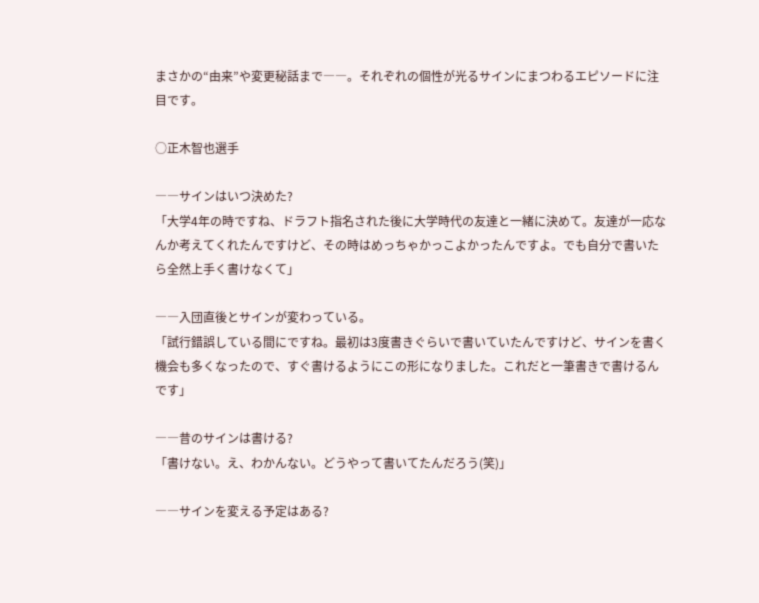まさかの“由来”や変更秘話まで――。それぞれの個性が光るサインにまつわるエピソードに注目です。

○正木智也選手

――サインはいつ決めた?
「大学4年の時ですね、ドラフト指名された後に大学時代の友達と一緒に決めて。友達が一応なんか考えてくれたんですけど、その時はめっちゃかっこよかったんですよ。でも自分で書いたら全然上手く書けなくて」

――入団直後とサインが変わっている。
「試行錯誤している間にですね。最初は3度書きぐらいで書いていたんですけど、サインを書く機会も多くなったので、すぐ書けるようにこの形になりました。これだと一筆書きで書けるんです」

――昔のサインは書ける?
「書けない。え、わかんない。どうやって書いてたんだろう(笑)」

――サインを変える予定はある?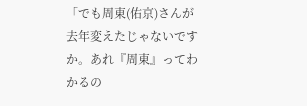「でも周東(佑京)さんが去年変えたじゃないですか。あれ『周東』ってわかるの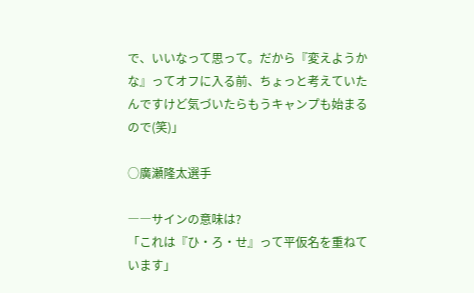で、いいなって思って。だから『変えようかな』ってオフに入る前、ちょっと考えていたんですけど気づいたらもうキャンプも始まるので(笑)」

○廣瀬隆太選手

――サインの意味は?
「これは『ひ・ろ・せ』って平仮名を重ねています」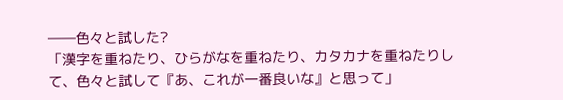――色々と試した?
「漢字を重ねたり、ひらがなを重ねたり、カタカナを重ねたりして、色々と試して『あ、これが一番良いな』と思って」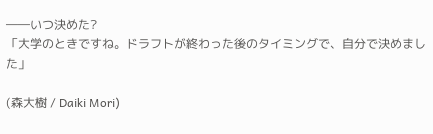――いつ決めた?
「大学のときですね。ドラフトが終わった後のタイミングで、自分で決めました」

(森大樹 / Daiki Mori)